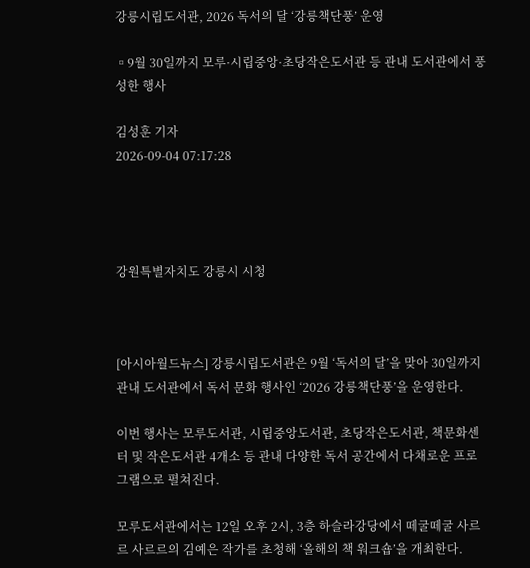강릉시립도서관, 2026 독서의 달 ‘강릉책단풍’ 운영

▫9월 30일까지 모루·시립중앙·초당작은도서관 등 관내 도서관에서 풍성한 행사

김성훈 기자
2026-09-04 07:17:28




강원특별자치도 강릉시 시청



[아시아월드뉴스] 강릉시립도서관은 9월 ‘독서의 달’을 맞아 30일까지 관내 도서관에서 독서 문화 행사인 ‘2026 강릉책단풍’을 운영한다.

이번 행사는 모루도서관, 시립중앙도서관, 초당작은도서관, 책문화센터 및 작은도서관 4개소 등 관내 다양한 독서 공간에서 다채로운 프로그램으로 펼쳐진다.

모루도서관에서는 12일 오후 2시, 3층 하슬라강당에서 떼굴떼굴 사르르 사르르의 김예은 작가를 초청해 ‘올해의 책 워크숍’을 개최한다.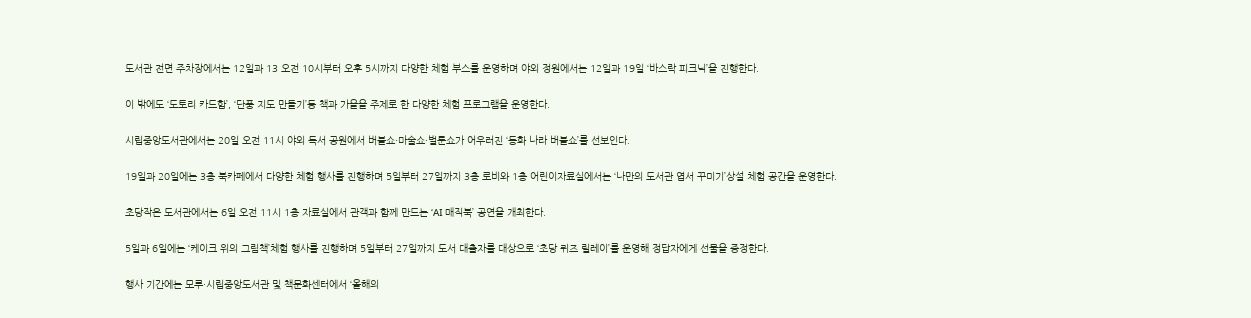도서관 전면 주차장에서는 12일과 13 오전 10시부터 오후 5시까지 다양한 체험 부스를 운영하며 야외 정원에서는 12일과 19일 ‘바스락 피크닉’을 진행한다.

이 밖에도 ‘도토리 카드함’, ‘단풍 지도 만들기’등 책과 가을을 주제로 한 다양한 체험 프로그램을 운영한다.

시립중앙도서관에서는 20일 오전 11시 야외 독서 공원에서 버블쇼·마술쇼·벌룬쇼가 어우러진 ‘동화 나라 버블쇼’를 선보인다.

19일과 20일에는 3층 북카페에서 다양한 체험 행사를 진행하며 5일부터 27일까지 3층 로비와 1층 어린이자료실에서는 ‘나만의 도서관 엽서 꾸미기’상설 체험 공간을 운영한다.

초당작은 도서관에서는 6일 오전 11시 1층 자료실에서 관객과 함께 만드는 ‘AI 매직북’ 공연을 개최한다.

5일과 6일에는 ‘케이크 위의 그림책’체험 행사를 진행하며 5일부터 27일까지 도서 대출자를 대상으로 ‘초당 퀴즈 릴레이’를 운영해 정답자에게 선물을 증정한다.

행사 기간에는 모루·시립중앙도서관 및 책문화센터에서 ‘올해의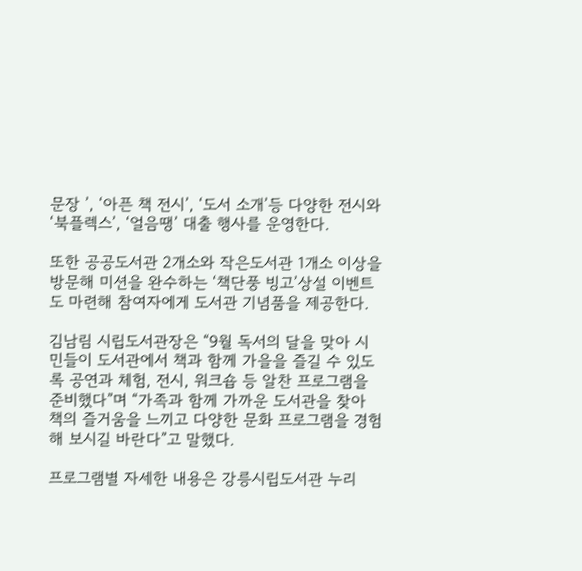문장 ’, ‘아픈 책 전시’, ‘도서 소개’등 다양한 전시와 ‘북플렉스’, ‘얼음땡’ 대출 행사를 운영한다.

또한 공공도서관 2개소와 작은도서관 1개소 이상을 방문해 미션을 완수하는 ‘책단풍 빙고’상설 이벤트도 마련해 참여자에게 도서관 기념품을 제공한다.

김남림 시립도서관장은 “9월 독서의 달을 맞아 시민들이 도서관에서 책과 함께 가을을 즐길 수 있도록 공연과 체험, 전시, 워크숍 등 알찬 프로그램을 준비했다”며 “가족과 함께 가까운 도서관을 찾아 책의 즐거움을 느끼고 다양한 문화 프로그램을 경험해 보시길 바란다”고 말했다.

프로그램별 자세한 내용은 강릉시립도서관 누리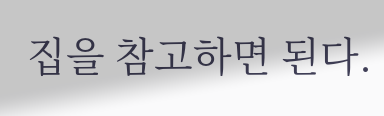집을 참고하면 된다.